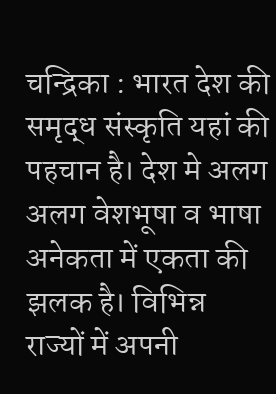चन्द्रिका : भारत देश की समृद्ध संस्कृति यहां की पहचान है। देश मे अलग अलग वेशभूषा व भाषा अनेकता में एकता की झलक है। विभिन्न राज्यों में अपनी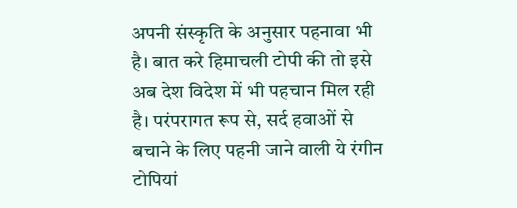अपनी संस्कृति के अनुसार पहनावा भी है। बात करे हिमाचली टोपी की तो इसे अब देश विदेश में भी पहचान मिल रही है। परंपरागत रूप से, सर्द हवाओं से बचाने के लिए पहनी जाने वाली ये रंगीन टोपियां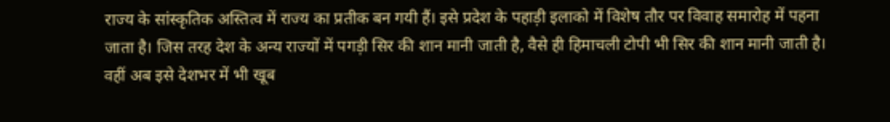राज्य के सांस्कृतिक अस्तित्व में राज्य का प्रतीक बन गयी हैं। इसे प्रदेश के पहाड़ी इलाको में विशेष तौर पर विवाह समारोह में पहना जाता है। जिस तरह देश के अन्य राज्यों में पगड़ी सिर की शान मानी जाती है, वैसे ही हिमाचली टोपी भी सिर की शान मानी जाती है। वहीं अब इसे देशभर में भी खूब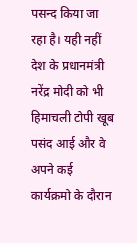पसन्द किया जा रहा है। यही नहीं देश के प्रधानमंत्री नरेंद्र मोदी को भी हिमाचली टोपी खूब पसंद आई और वे अपने कई कार्यक्रमो के दौरान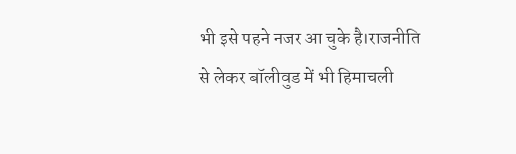भी इसे पहने नजर आ चुके है।राजनीति से लेकर बॉलीवुड में भी हिमाचली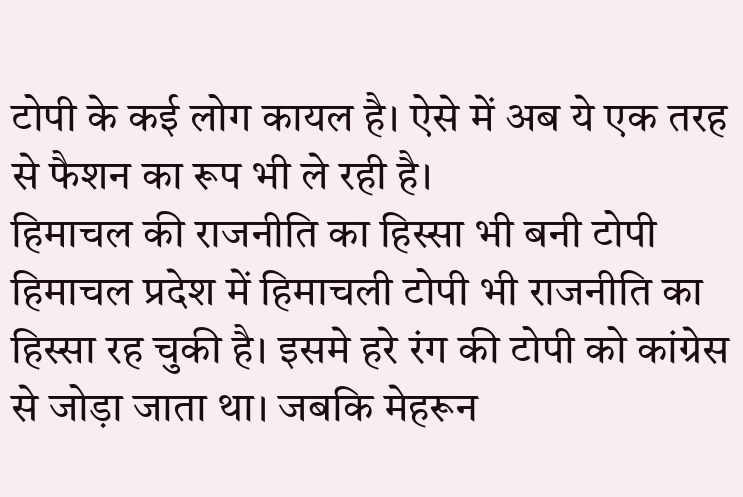टोपी के कई लोग कायल है। ऐसे में अब ये एक तरह से फैशन का रूप भी ले रही है।
हिमाचल की राजनीति का हिस्सा भी बनी टोपी
हिमाचल प्रदेश में हिमाचली टोपी भी राजनीति का हिस्सा रह चुकी है। इसमे हरे रंग की टोपी को कांग्रेस से जोड़ा जाता था। जबकि मेहरून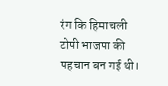रंग कि हिमाचली टोपी भाजपा की पहचान बन गई थी।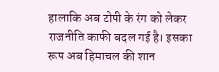हालाकि अब टोपी के रंग को लेकर राजनीति काफी बदल गई है। इसका रूप अब हिमाचल की शान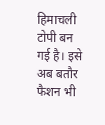हिमाचली टोपी बन गई है। इसे अब बतौर फैशन भी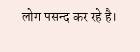लोग पसन्द कर रहे है।